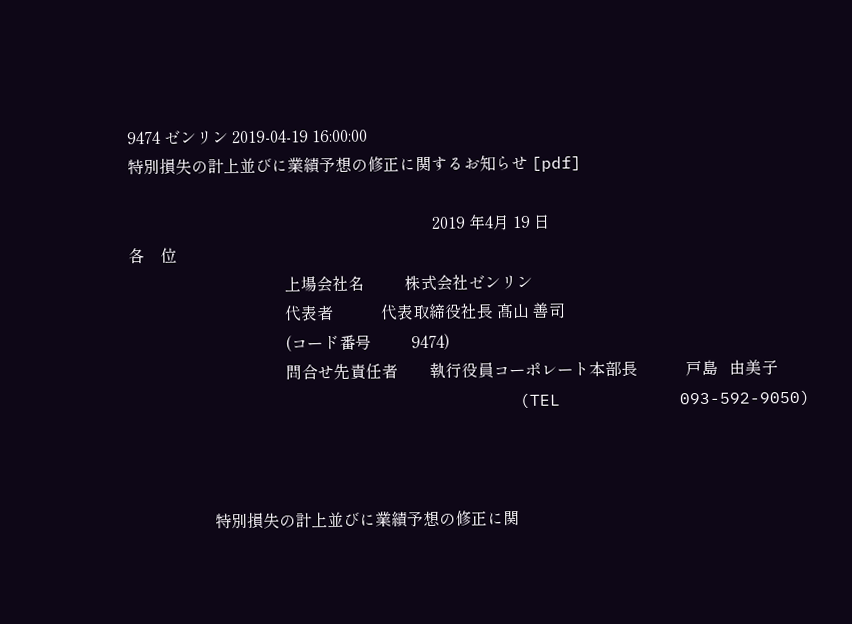9474 ゼンリン 2019-04-19 16:00:00
特別損失の計上並びに業績予想の修正に関するお知らせ [pdf]

                                                                            2019 年4月 19 日
各    位
                                       上場会社名          株式会社ゼンリン
                                       代表者            代表取締役社長 髙山 善司
                                       (コード番号          9474)
                                       問合せ先責任者        執行役員コーポレート本部長            戸島   由美子
                                       (TEL            093-592-9050)



                     特別損失の計上並びに業績予想の修正に関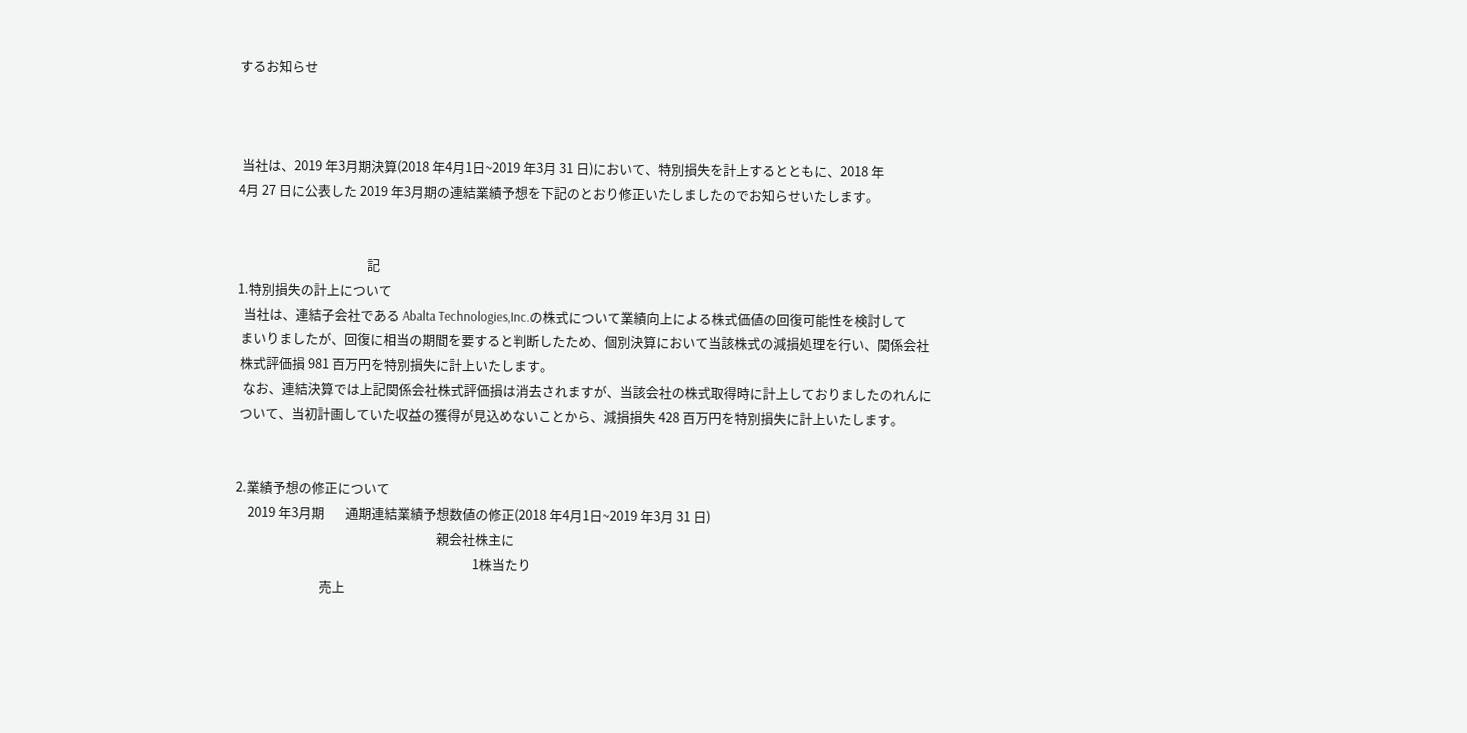するお知らせ



 当社は、2019 年3月期決算(2018 年4月1日~2019 年3月 31 日)において、特別損失を計上するとともに、2018 年
4月 27 日に公表した 2019 年3月期の連結業績予想を下記のとおり修正いたしましたのでお知らせいたします。


                                           記
1.特別損失の計上について
  当社は、連結子会社である Abalta Technologies,Inc.の株式について業績向上による株式価値の回復可能性を検討して
 まいりましたが、回復に相当の期間を要すると判断したため、個別決算において当該株式の減損処理を行い、関係会社
 株式評価損 981 百万円を特別損失に計上いたします。
  なお、連結決算では上記関係会社株式評価損は消去されますが、当該会社の株式取得時に計上しておりましたのれんに
 ついて、当初計画していた収益の獲得が見込めないことから、減損損失 428 百万円を特別損失に計上いたします。


2.業績予想の修正について
    2019 年3月期       通期連結業績予想数値の修正(2018 年4月1日~2019 年3月 31 日)
                                                                   親会社株主に
                                                                               1株当たり
                            売上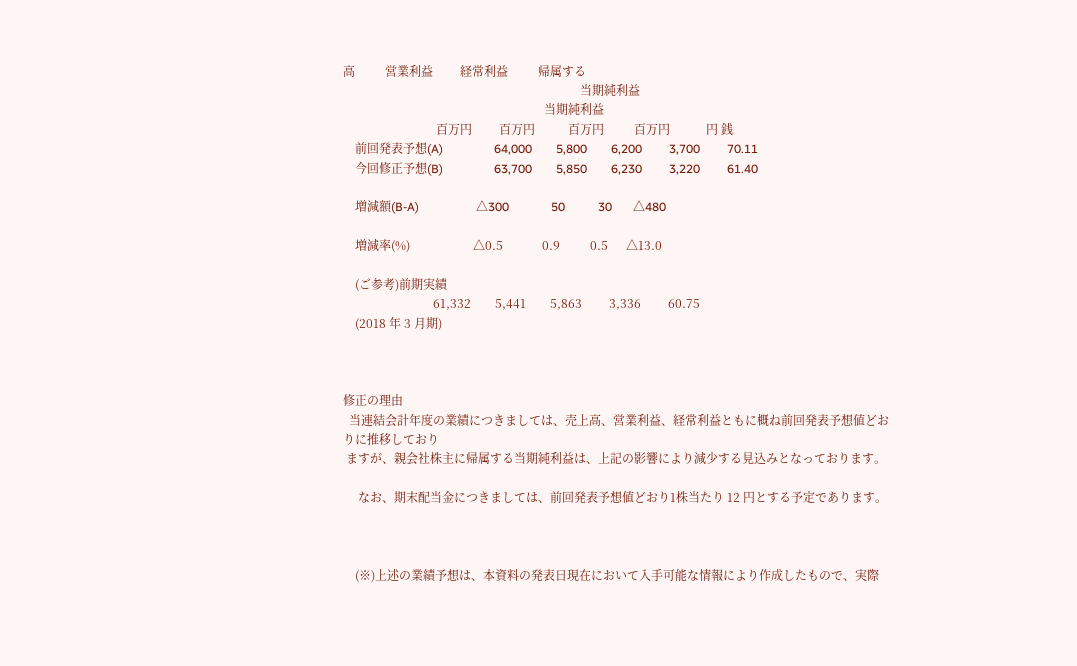高          営業利益         経常利益          帰属する
                                                                               当期純利益
                                                                   当期純利益
                               百万円         百万円           百万円          百万円            円 銭
    前回発表予想(A)                 64,000        5,800        6,200         3,700         70.11
    今回修正予想(B)                 63,700        5,850        6,230         3,220         61.40

    増減額(B-A)                   △300              50           30       △480

    増減率(%)                     △0.5             0.9          0.5      △13.0

    (ご参考)前期実績
                              61,332        5,441        5,863         3,336         60.75
    (2018 年 3 月期)



修正の理由
  当連結会計年度の業績につきましては、売上高、営業利益、経常利益ともに概ね前回発表予想値どおりに推移しており
 ますが、親会社株主に帰属する当期純利益は、上記の影響により減少する見込みとなっております。

     なお、期末配当金につきましては、前回発表予想値どおり1株当たり 12 円とする予定であります。



    (※)上述の業績予想は、本資料の発表日現在において入手可能な情報により作成したもので、実際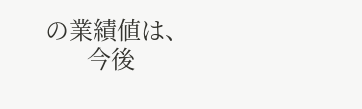の業績値は、
       今後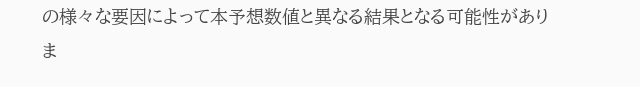の様々な要因によって本予想数値と異なる結果となる可能性がありま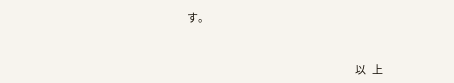す。


                                                                                    以   上